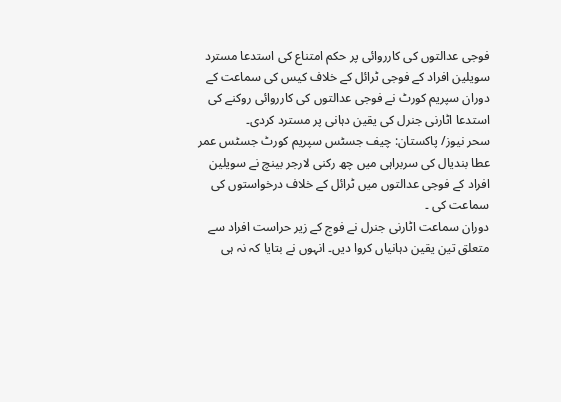فوجی عدالتوں کی کارروائی پر حکم امتناع کی استدعا مسترد
سویلین افراد کے فوجی ٹرائل کے خلاف کیس کی سماعت کے دوران سپریم کورٹ نے فوجی عدالتوں کی کارروائی روکنے کی استدعا اٹارنی جنرل کی یقین دہانی پر مسترد کردی۔
سحر نیوز/ پاکستان: چیف جسٹس سپریم کورٹ جسٹس عمر عطا بندیال کی سربراہی میں چھ رکنی لارجر بینچ نے سویلین افراد کے فوجی عدالتوں میں ٹرائل کے خلاف درخواستوں کی سماعت کی ۔
دوران سماعت اٹارنی جنرل نے فوج کے زیر حراست افراد سے متعلق تین یقین دہانیاں کروا دیں۔ انہوں نے بتایا کہ نہ ہی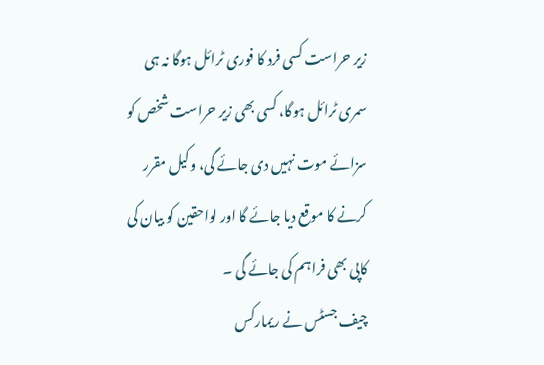زیر حراست کسی فرد کا فوری ٹرائل ہوگا نہ ہی سمری ٹرائل ہوگا، کسی بھی زیر حراست شخص کو سزائے موت نہیں دی جائے گی، وکیل مقرر کرنے کا موقع دیا جائے گا اور لواحقین کو بیان کی کاپی بھی فراہم کی جائے گی ۔
چیف جسٹس نے ریمارکس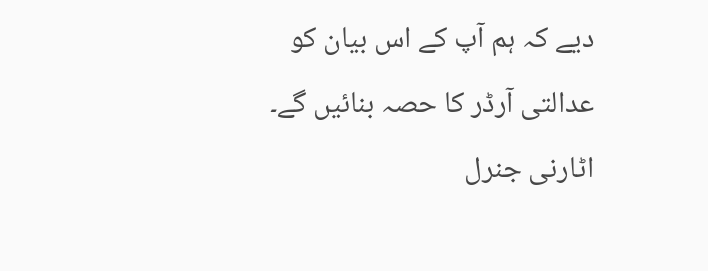دیے کہ ہم آپ کے اس بیان کو عدالتی آرڈر کا حصہ بنائیں گے۔
اٹارنی جنرل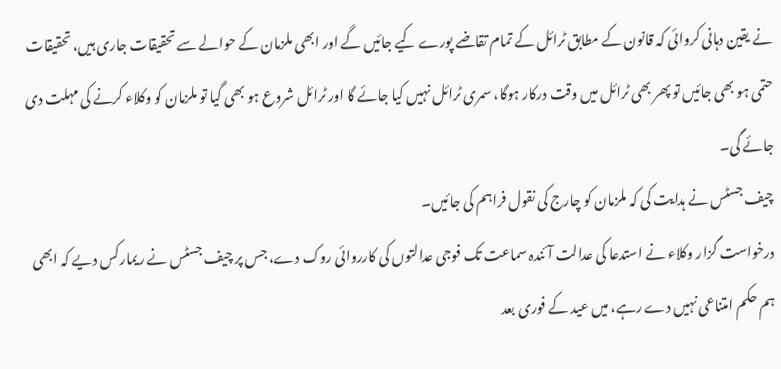نے یقین دہانی کروائی کہ قانون کے مطابق ٹرائل کے تمام تقاضے پورے کیے جائیں گے اور ابھی ملزمان کے حوالے سے تحقیقات جاری ہیں، تحقیقات حتمی ہو بھی جائیں تو پھر بھی ٹرائل میں وقت درکار ہوگا، سمری ٹرائل نہیں کیا جائے گا اور ٹرائل شروع ہو بھی گیا تو ملزمان کو وکلاء کرنے کی مہلت دی جائے گی۔
چیف جسٹس نے ہدایت کی کہ ملزمان کو چارج کی نقول فراہم کی جائیں۔
درخواست گزار وکلاء نے استدعا کی عدالت آئندہ سماعت تک فوجی عدالتوں کی کارروائی روک دے، جس پر چیف جسٹس نے ریمارکس دیے کہ ابھی ہم حکم امتناعی نہیں دے رہے، میں عید کے فوری بعد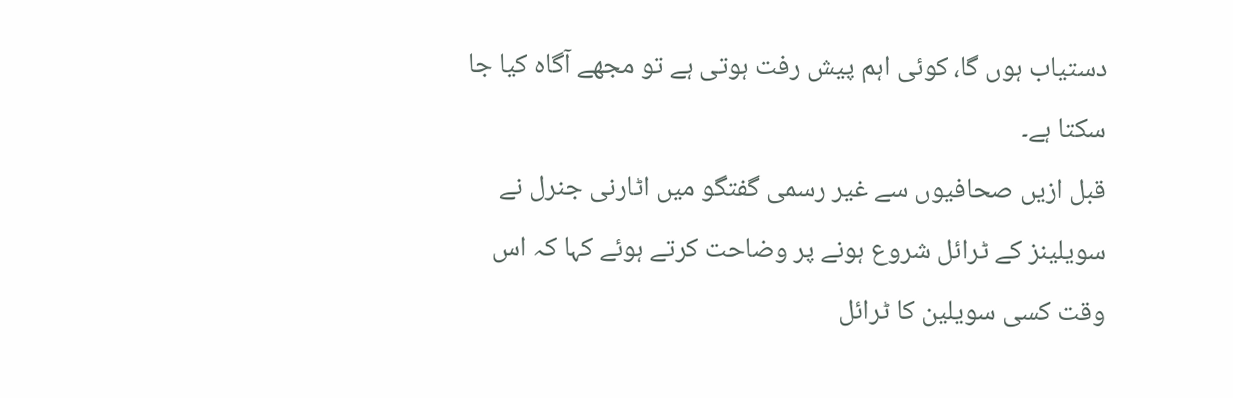دستیاب ہوں گا، کوئی اہم پیش رفت ہوتی ہے تو مجھے آگاہ کیا جا سکتا ہے۔
قبل ازیں صحافیوں سے غیر رسمی گفتگو میں اٹارنی جنرل نے سویلینز کے ٹرائل شروع ہونے پر وضاحت کرتے ہوئے کہا کہ اس وقت کسی سویلین کا ٹرائل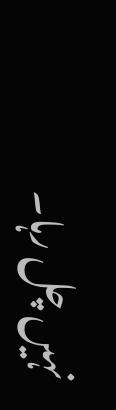نہیں چل رہا۔